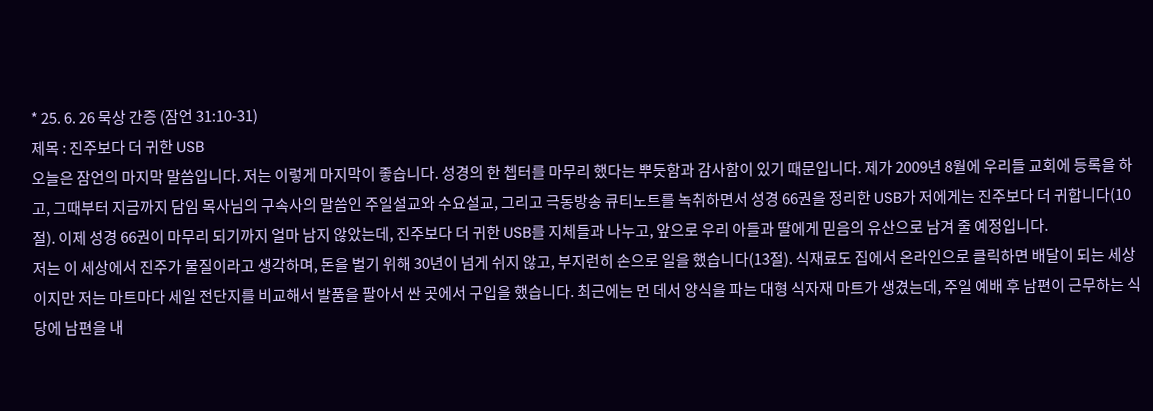* 25. 6. 26 묵상 간증 (잠언 31:10-31)
제목 : 진주보다 더 귀한 USB
오늘은 잠언의 마지막 말씀입니다. 저는 이렇게 마지막이 좋습니다. 성경의 한 쳅터를 마무리 했다는 뿌듯함과 감사함이 있기 때문입니다. 제가 2009년 8월에 우리들 교회에 등록을 하고, 그때부터 지금까지 담임 목사님의 구속사의 말씀인 주일설교와 수요설교, 그리고 극동방송 큐티노트를 녹취하면서 성경 66권을 정리한 USB가 저에게는 진주보다 더 귀합니다(10절). 이제 성경 66권이 마무리 되기까지 얼마 남지 않았는데, 진주보다 더 귀한 USB를 지체들과 나누고, 앞으로 우리 아들과 딸에게 믿음의 유산으로 남겨 줄 예정입니다.
저는 이 세상에서 진주가 물질이라고 생각하며, 돈을 벌기 위해 30년이 넘게 쉬지 않고, 부지런히 손으로 일을 했습니다(13절). 식재료도 집에서 온라인으로 클릭하면 배달이 되는 세상이지만 저는 마트마다 세일 전단지를 비교해서 발품을 팔아서 싼 곳에서 구입을 했습니다. 최근에는 먼 데서 양식을 파는 대형 식자재 마트가 생겼는데, 주일 예배 후 남편이 근무하는 식당에 남편을 내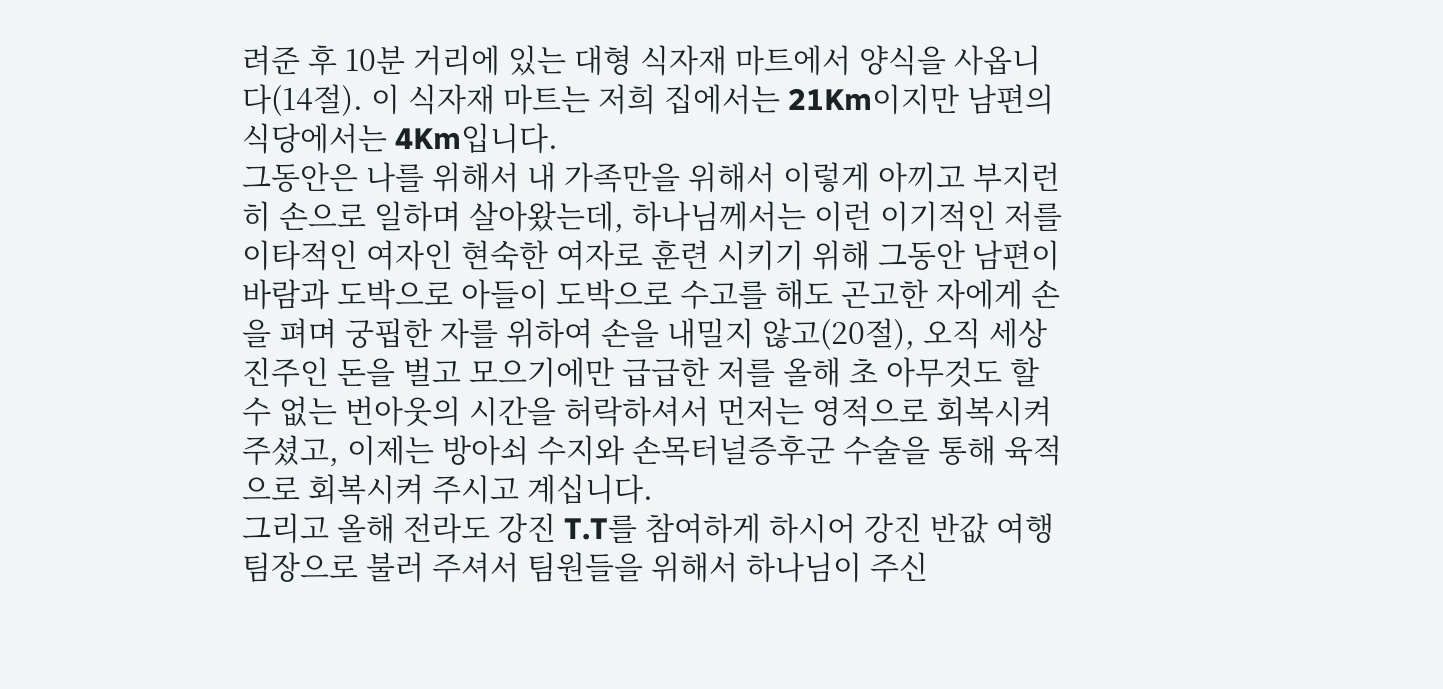려준 후 10분 거리에 있는 대형 식자재 마트에서 양식을 사옵니다(14절). 이 식자재 마트는 저희 집에서는 21Km이지만 남편의 식당에서는 4Km입니다.
그동안은 나를 위해서 내 가족만을 위해서 이렇게 아끼고 부지런히 손으로 일하며 살아왔는데, 하나님께서는 이런 이기적인 저를 이타적인 여자인 현숙한 여자로 훈련 시키기 위해 그동안 남편이 바람과 도박으로 아들이 도박으로 수고를 해도 곤고한 자에게 손을 펴며 궁핍한 자를 위하여 손을 내밀지 않고(20절), 오직 세상 진주인 돈을 벌고 모으기에만 급급한 저를 올해 초 아무것도 할 수 없는 번아웃의 시간을 허락하셔서 먼저는 영적으로 회복시켜 주셨고, 이제는 방아쇠 수지와 손목터널증후군 수술을 통해 육적으로 회복시켜 주시고 계십니다.
그리고 올해 전라도 강진 T.T를 참여하게 하시어 강진 반값 여행 팀장으로 불러 주셔서 팀원들을 위해서 하나님이 주신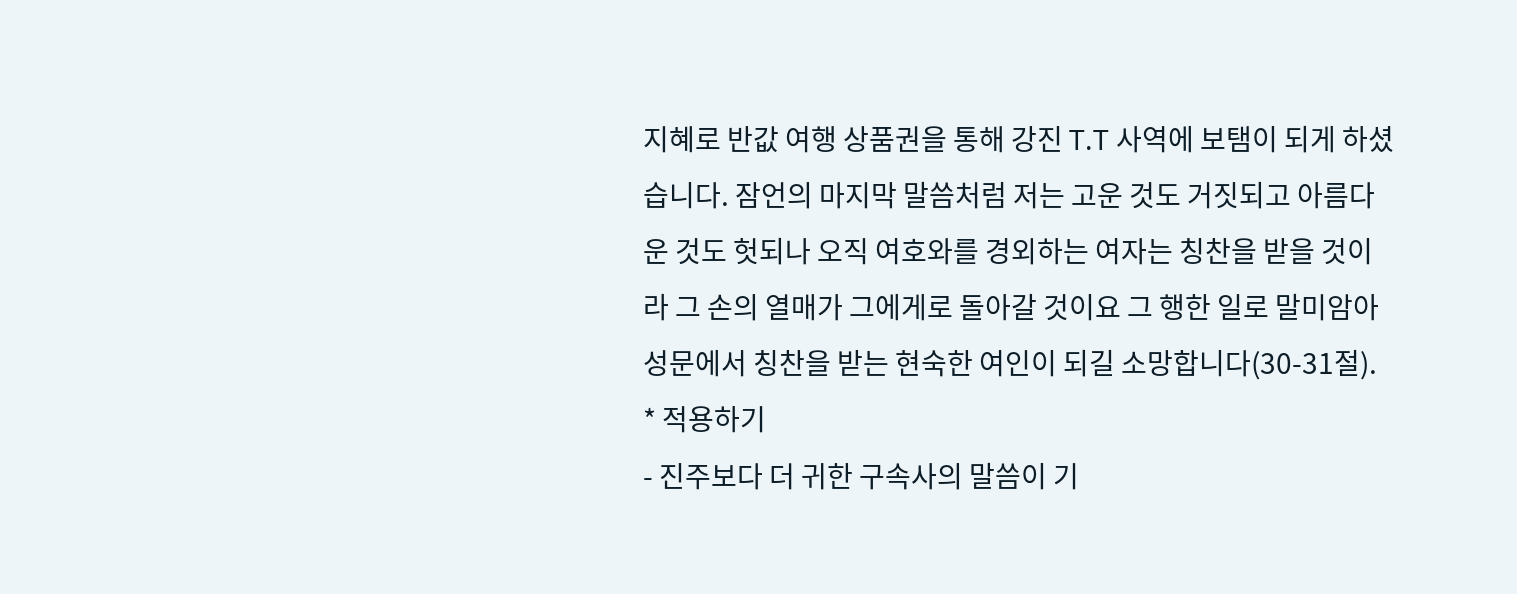지혜로 반값 여행 상품권을 통해 강진 T.T 사역에 보탬이 되게 하셨습니다. 잠언의 마지막 말씀처럼 저는 고운 것도 거짓되고 아름다운 것도 헛되나 오직 여호와를 경외하는 여자는 칭찬을 받을 것이라 그 손의 열매가 그에게로 돌아갈 것이요 그 행한 일로 말미암아 성문에서 칭찬을 받는 현숙한 여인이 되길 소망합니다(30-31절).
* 적용하기
- 진주보다 더 귀한 구속사의 말씀이 기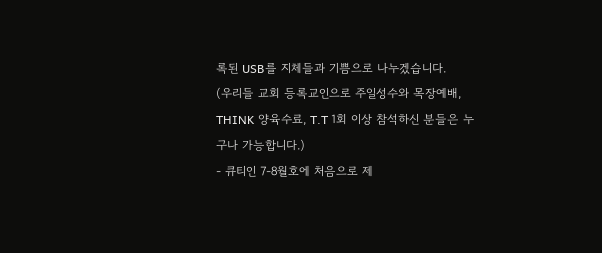록된 USB를 지체들과 기쁨으로 나누겠습니다.
(우리들 교회 등록교인으로 주일성수와 목장예배, THINK 양육수료, T.T 1회 이상 참석하신 분들은 누구나 가능합니다.)
- 큐티인 7-8월호에 처음으로 제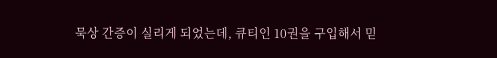묵상 간증이 실리게 되었는데, 큐티인 10권을 구입해서 믿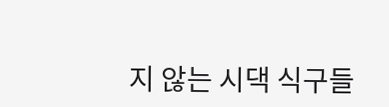지 않는 시댁 식구들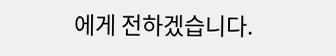에게 전하겠습니다.